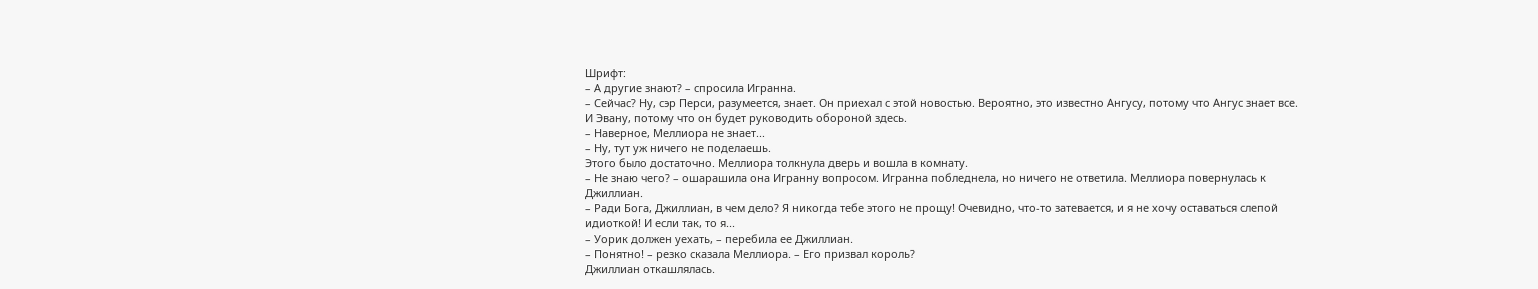Шрифт:
– А другие знают? – спросила Игранна.
– Сейчас? Ну, сэр Перси, разумеется, знает. Он приехал с этой новостью. Вероятно, это известно Ангусу, потому что Ангус знает все. И Эвану, потому что он будет руководить обороной здесь.
– Наверное, Меллиора не знает...
– Ну, тут уж ничего не поделаешь.
Этого было достаточно. Меллиора толкнула дверь и вошла в комнату.
– Не знаю чего? – ошарашила она Игранну вопросом. Игранна побледнела, но ничего не ответила. Меллиора повернулась к Джиллиан.
– Ради Бога, Джиллиан, в чем дело? Я никогда тебе этого не прощу! Очевидно, что-то затевается, и я не хочу оставаться слепой идиоткой! И если так, то я...
– Уорик должен уехать, – перебила ее Джиллиан.
– Понятно! – резко сказала Меллиора. – Его призвал король?
Джиллиан откашлялась.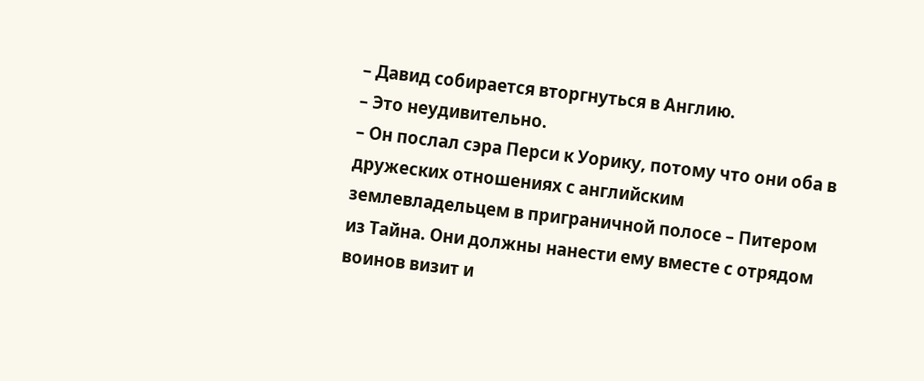– Давид собирается вторгнуться в Англию.
– Это неудивительно.
– Он послал сэра Перси к Уорику, потому что они оба в дружеских отношениях с английским землевладельцем в приграничной полосе – Питером из Тайна. Они должны нанести ему вместе с отрядом воинов визит и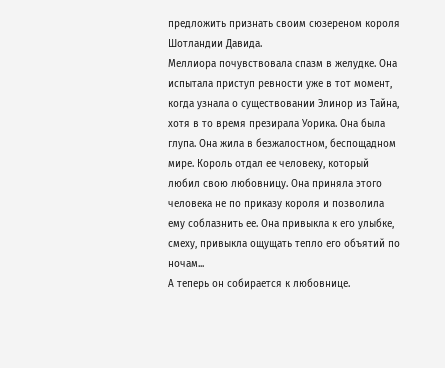предложить признать своим сюзереном короля Шотландии Давида.
Меллиора почувствовала спазм в желудке. Она испытала приступ ревности уже в тот момент, когда узнала о существовании Элинор из Тайна, хотя в то время презирала Уорика. Она была глупа. Она жила в безжалостном, беспощадном мире. Король отдал ее человеку, который любил свою любовницу. Она приняла этого человека не по приказу короля и позволила ему соблазнить ее. Она привыкла к его улыбке, смеху, привыкла ощущать тепло его объятий по ночам...
А теперь он собирается к любовнице.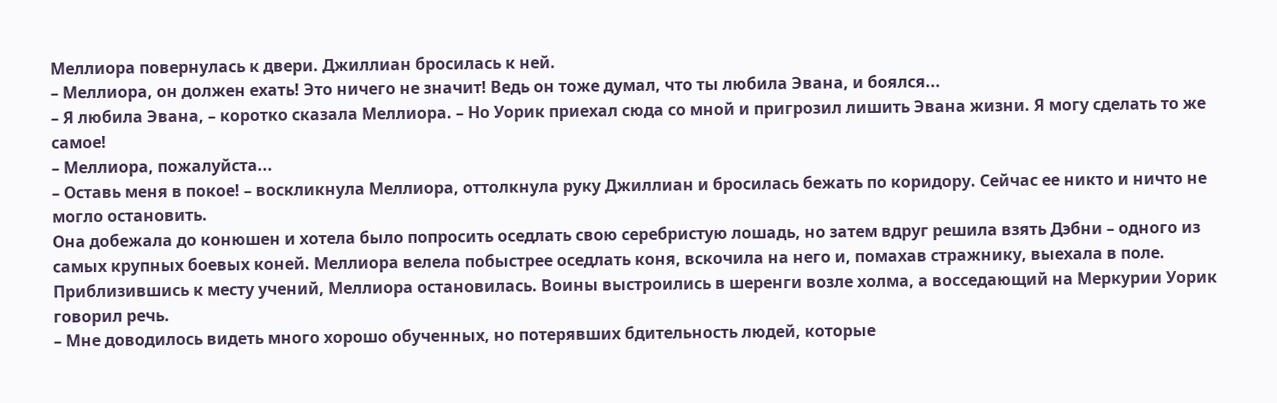Меллиора повернулась к двери. Джиллиан бросилась к ней.
– Меллиора, он должен ехать! Это ничего не значит! Ведь он тоже думал, что ты любила Эвана, и боялся...
– Я любила Эвана, – коротко сказала Меллиора. – Но Уорик приехал сюда со мной и пригрозил лишить Эвана жизни. Я могу сделать то же самое!
– Меллиора, пожалуйста...
– Оставь меня в покое! – воскликнула Меллиора, оттолкнула руку Джиллиан и бросилась бежать по коридору. Сейчас ее никто и ничто не могло остановить.
Она добежала до конюшен и хотела было попросить оседлать свою серебристую лошадь, но затем вдруг решила взять Дэбни – одного из самых крупных боевых коней. Меллиора велела побыстрее оседлать коня, вскочила на него и, помахав стражнику, выехала в поле. Приблизившись к месту учений, Меллиора остановилась. Воины выстроились в шеренги возле холма, а восседающий на Меркурии Уорик говорил речь.
– Мне доводилось видеть много хорошо обученных, но потерявших бдительность людей, которые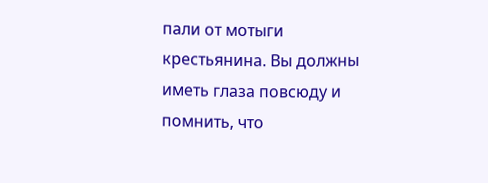пали от мотыги крестьянина. Вы должны иметь глаза повсюду и помнить, что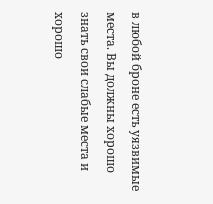в любой броне есть уязвимые места. Вы должны хорошо знать свои слабые места и хорошо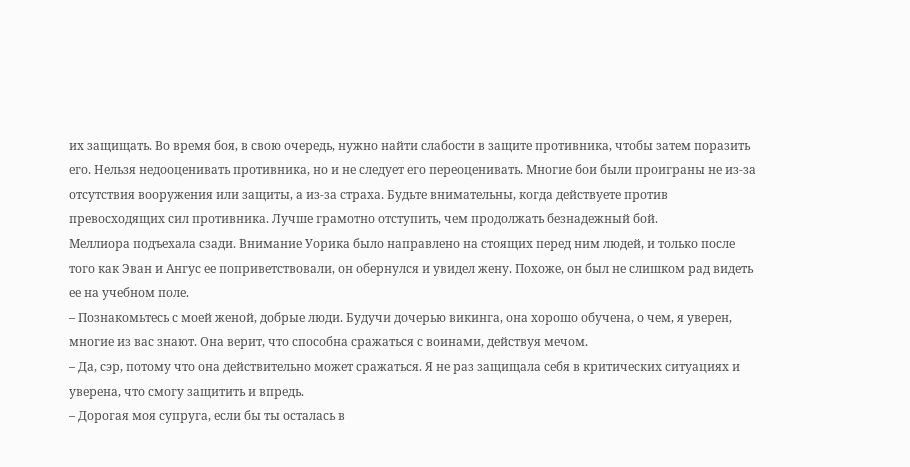их защищать. Во время боя, в свою очередь, нужно найти слабости в защите противника, чтобы затем поразить его. Нельзя недооценивать противника, но и не следует его переоценивать. Многие бои были проиграны не из-за отсутствия вооружения или защиты, а из-за страха. Будьте внимательны, когда действуете против превосходящих сил противника. Лучше грамотно отступить, чем продолжать безнадежный бой.
Меллиора подъехала сзади. Внимание Уорика было направлено на стоящих перед ним людей, и только после того как Эван и Ангус ее поприветствовали, он обернулся и увидел жену. Похоже, он был не слишком рад видеть ее на учебном поле.
– Познакомьтесь с моей женой, добрые люди. Будучи дочерью викинга, она хорошо обучена, о чем, я уверен, многие из вас знают. Она верит, что способна сражаться с воинами, действуя мечом.
– Да, сэр, потому что она действительно может сражаться. Я не раз защищала себя в критических ситуациях и уверена, что смогу защитить и впредь.
– Дорогая моя супруга, если бы ты осталась в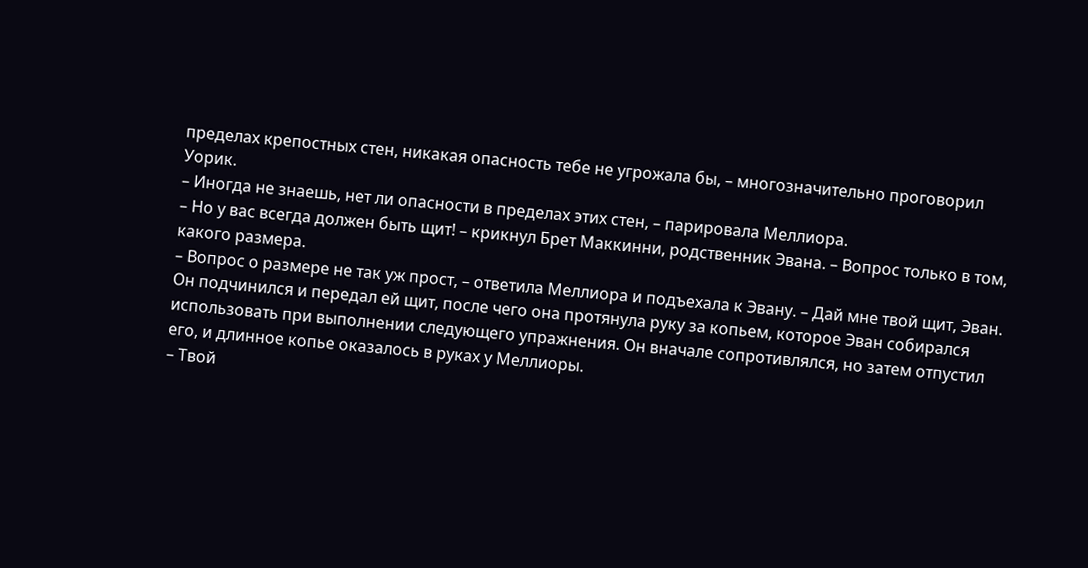пределах крепостных стен, никакая опасность тебе не угрожала бы, – многозначительно проговорил Уорик.
– Иногда не знаешь, нет ли опасности в пределах этих стен, – парировала Меллиора.
– Но у вас всегда должен быть щит! – крикнул Брет Маккинни, родственник Эвана. – Вопрос только в том, какого размера.
– Вопрос о размере не так уж прост, – ответила Меллиора и подъехала к Эвану. – Дай мне твой щит, Эван.
Он подчинился и передал ей щит, после чего она протянула руку за копьем, которое Эван собирался использовать при выполнении следующего упражнения. Он вначале сопротивлялся, но затем отпустил его, и длинное копье оказалось в руках у Меллиоры.
– Твой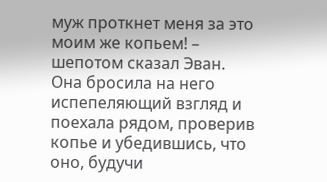муж проткнет меня за это моим же копьем! – шепотом сказал Эван.
Она бросила на него испепеляющий взгляд и поехала рядом, проверив копье и убедившись, что оно, будучи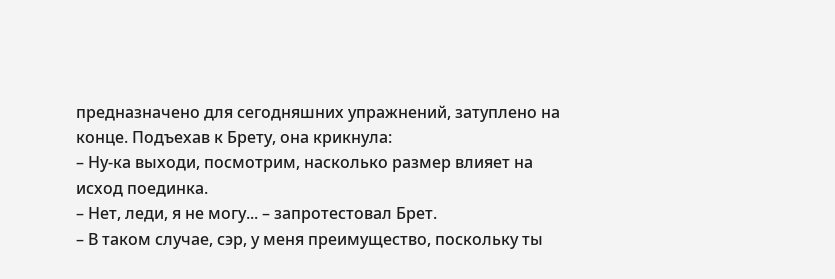предназначено для сегодняшних упражнений, затуплено на конце. Подъехав к Брету, она крикнула:
– Ну-ка выходи, посмотрим, насколько размер влияет на исход поединка.
– Нет, леди, я не могу... – запротестовал Брет.
– В таком случае, сэр, у меня преимущество, поскольку ты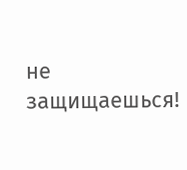не защищаешься!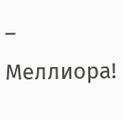– Меллиора!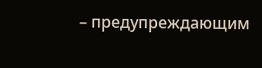– предупреждающим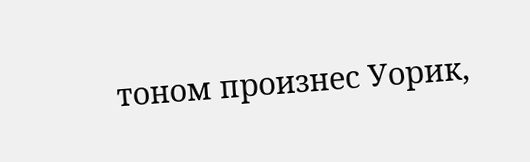тоном произнес Уорик,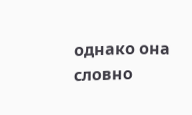однако она словно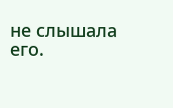не слышала его.